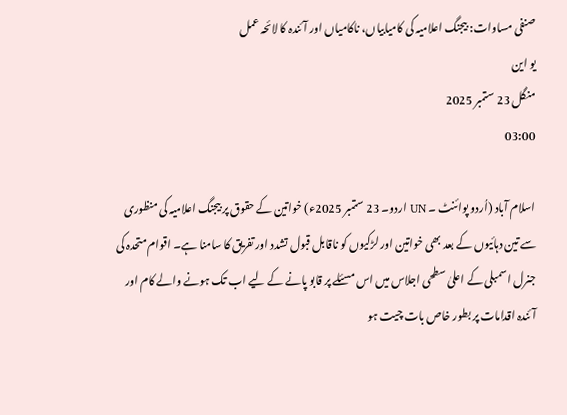صنفی مساوات: بیجنگ اعلامیہ کی کامیابیاں، ناکامیاں اور آئندہ کا لائحہ عمل
یو این
منگل 23 ستمبر 2025
03:00

اسلام آباد (اُردو پوائنٹ ۔ UN اردو۔ 23 ستمبر 2025ء) خواتین کے حقوق پر بیجنگ اعلامیہ کی منظوری سے تین دہائیوں کے بعد بھی خواتین اور لڑکیوں کو ناقابل قبول تشدد اور تفریق کا سامنا ہے۔ اقوام متحدہ کی جنرل اسمبلی کے اعلیٰ سطحی اجلاس میں اس مسئلے پر قابو پانے کے لیے اب تک ہونے والے کام اور آئندہ اقدامات پر بطور خاص بات چیت ہو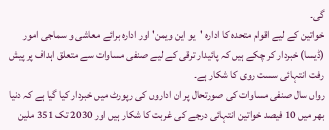گی۔
خواتین کے لیے اقوام متحدہ کا ادارہ 'یو این ویمن' اور ادارہ برائے معاشی و سماجی امور (ڈیسا) خبردار کر چکے ہیں کہ پائیدار ترقی کے لیے صنفی مساوات سے متعلق اہداف پر پیش رفت انتہائی سست روی کا شکار ہے۔
رواں سال صنفی مساوات کی صورتحال پر ان اداروں کی رپورٹ میں خبردار کیا گیا ہے کہ دنیا بھر میں 10 فیصد خواتین انتہائی درجے کی غربت کا شکار ہیں اور 2030 تک 351 ملین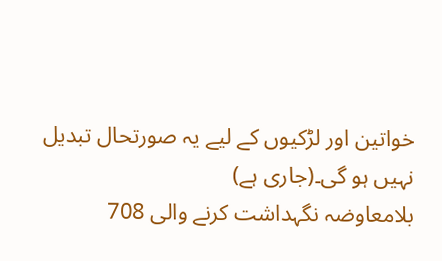خواتین اور لڑکیوں کے لیے یہ صورتحال تبدیل نہیں ہو گی۔(جاری ہے)
بلامعاوضہ نگہداشت کرنے والی 708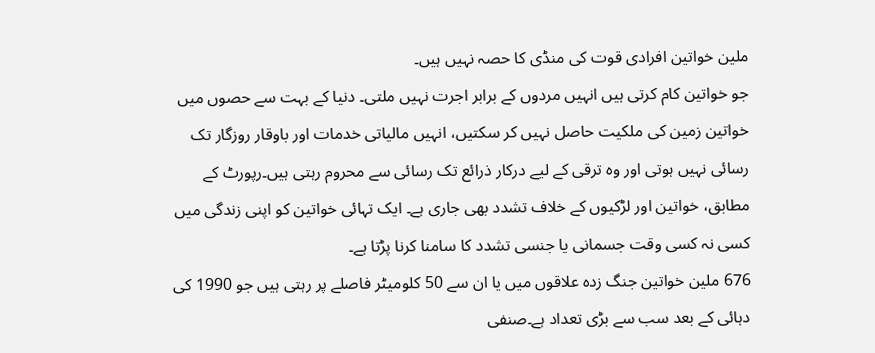ملین خواتین افرادی قوت کی منڈی کا حصہ نہیں ہیں۔
جو خواتین کام کرتی ہیں انہیں مردوں کے برابر اجرت نہیں ملتی۔ دنیا کے بہت سے حصوں میں خواتین زمین کی ملکیت حاصل نہیں کر سکتیں، انہیں مالیاتی خدمات اور باوقار روزگار تک رسائی نہیں ہوتی اور وہ ترقی کے لیے درکار ذرائع تک رسائی سے محروم رہتی ہیں۔رپورٹ کے مطابق، خواتین اور لڑکیوں کے خلاف تشدد بھی جاری ہے۔ ایک تہائی خواتین کو اپنی زندگی میں کسی نہ کسی وقت جسمانی یا جنسی تشدد کا سامنا کرنا پڑتا ہے۔
676 ملین خواتین جنگ زدہ علاقوں میں یا ان سے 50 کلومیٹر فاصلے پر رہتی ہیں جو 1990 کی دہائی کے بعد سب سے بڑی تعداد ہے۔صنفی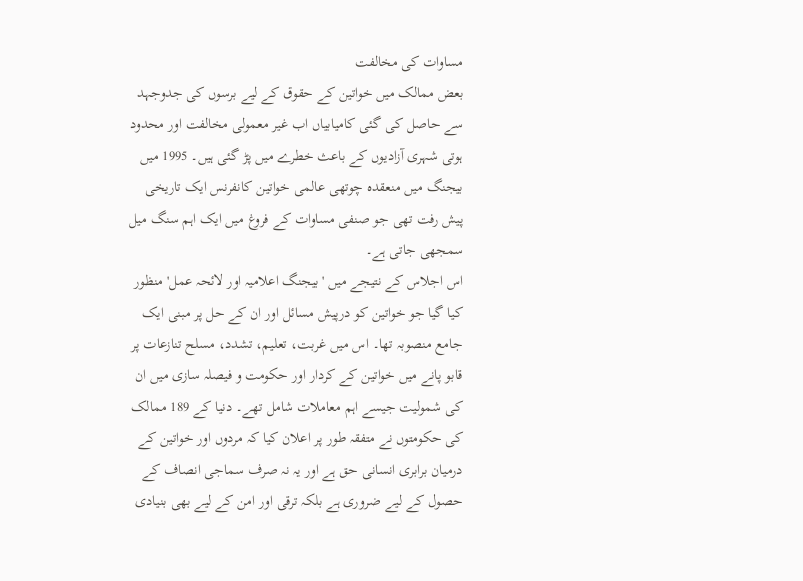مساوات کی مخالفت
بعض ممالک میں خواتین کے حقوق کے لیے برسوں کی جدوجہد سے حاصل کی گئی کامیابیاں اب غیر معمولی مخالفت اور محدود ہوتی شہری آزادیوں کے باعث خطرے میں پڑ گئی ہیں۔ 1995 میں بیجنگ میں منعقدہ چوتھی عالمی خواتین کانفرنس ایک تاریخی پیش رفت تھی جو صنفی مساوات کے فروغ میں ایک اہم سنگ میل سمجھی جاتی ہے۔
اس اجلاس کے نتیجے میں 'بیجنگ اعلامیہ اور لائحہ عمل' منظور کیا گیا جو خواتین کو درپیش مسائل اور ان کے حل پر مبنی ایک جامع منصوبہ تھا۔ اس میں غربت، تعلیم، تشدد، مسلح تنازعات پر قابو پانے میں خواتین کے کردار اور حکومت و فیصلہ سازی میں ان کی شمولیت جیسے اہم معاملات شامل تھے۔ دنیا کے 189 ممالک کی حکومتوں نے متفقہ طور پر اعلان کیا کہ مردوں اور خواتین کے درمیان برابری انسانی حق ہے اور یہ نہ صرف سماجی انصاف کے حصول کے لیے ضروری ہے بلکہ ترقی اور امن کے لیے بھی بنیادی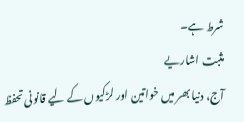شرط ہے۔
مثبت اشاریے
آج، دنیا بھر میں خواتین اور لڑکیوں کے لیے قانونی تحفظ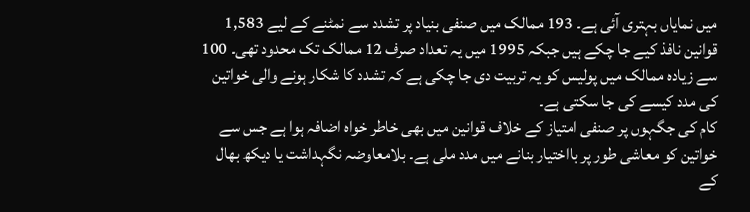میں نمایاں بہتری آئی ہے۔ 193 ممالک میں صنفی بنیاد پر تشدد سے نمٹنے کے لیے 1,583 قوانین نافذ کیے جا چکے ہیں جبکہ 1995 میں یہ تعداد صرف 12 ممالک تک محدود تھی۔ 100 سے زیادہ ممالک میں پولیس کو یہ تربیت دی جا چکی ہے کہ تشدد کا شکار ہونے والی خواتین کی مدد کیسے کی جا سکتی ہے۔
کام کی جگہوں پر صنفی امتیاز کے خلاف قوانین میں بھی خاطر خواہ اضافہ ہوا ہے جس سے خواتین کو معاشی طور پر بااختیار بنانے میں مدد ملی ہے۔ بلامعاوضہ نگہداشت یا دیکھ بھال کے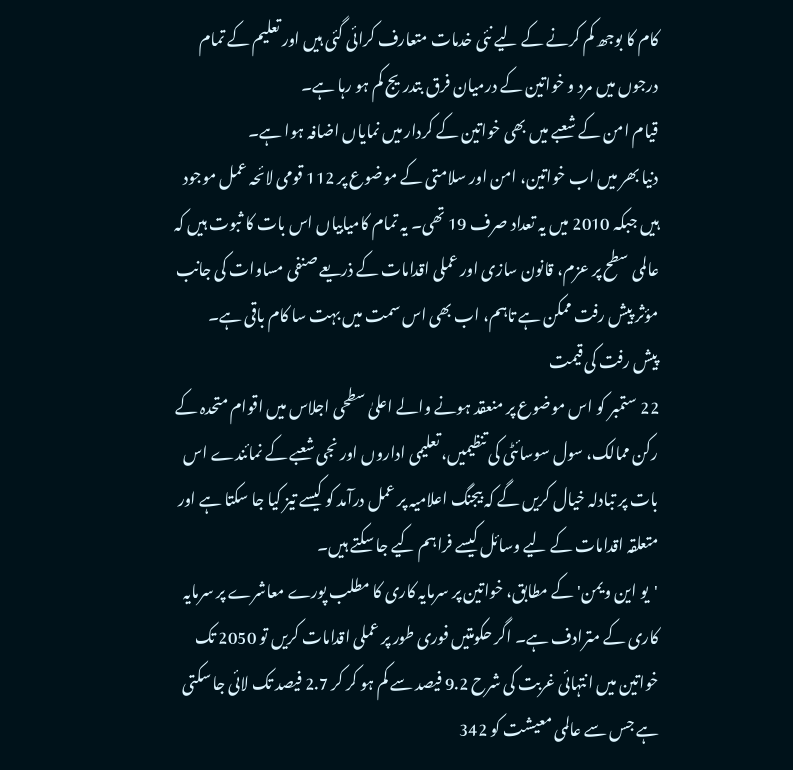کام کا بوجھ کم کرنے کے لیے نئی خدمات متعارف کرائی گئی ہیں اور تعلیم کے تمام درجوں میں مرد و خواتین کے درمیان فرق بتدریج کم ہو رہا ہے۔
قیام امن کے شعبے میں بھی خواتین کے کردار میں نمایاں اضافہ ہوا ہے۔
دنیا بھر میں اب خواتین، امن اور سلامتی کے موضوع پر 112 قومی لائحہ عمل موجود ہیں جبکہ 2010 میں یہ تعداد صرف 19 تھی۔ یہ تمام کامیابیاں اس بات کا ثبوت ہیں کہ عالمی سطح پر عزم، قانون سازی اور عملی اقدامات کے ذریعے صنفی مساوات کی جانب مؤثر پیش رفت ممکن ہے تاہم، اب بھی اس سمت میں بہت سا کام باقی ہے۔
پیش رفت کی قیمت
22 ستمبر کو اس موضوع پر منعقد ہونے والے اعلیٰ سطحی اجلاس میں اقوام متحدہ کے رکن ممالک، سول سوسائٹی کی تنظیمیں، تعلیمی اداروں اور نجی شعبے کے نمائندے اس بات پر تبادلہ خیال کریں گے کہ بیجنگ اعلامیہ پر عمل درآمد کو کیسے تیز کیا جا سکتا ہے اور متعلقہ اقدامات کے لیے وسائل کیسے فراہم کیے جا سکتے ہیں۔
'یو این ویمن' کے مطابق، خواتین پر سرمایہ کاری کا مطلب پورے معاشرے پر سرمایہ کاری کے مترادف ہے۔ اگر حکومتیں فوری طور پر عملی اقدامات کریں تو 2050 تک خواتین میں انتہائی غربت کی شرح 9.2 فیصد سے کم ہو کر کر 2.7 فیصد تک لائی جا سکتی ہے جس سے عالمی معیشت کو 342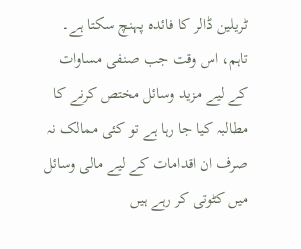ٹریلین ڈالر کا فائدہ پہنچ سکتا ہے۔
تاہم، اس وقت جب صنفی مساوات کے لیے مزید وسائل مختص کرنے کا مطالبہ کیا جا رہا ہے تو کئی ممالک نہ صرف ان اقدامات کے لیے مالی وسائل میں کٹوتی کر رہے ہیں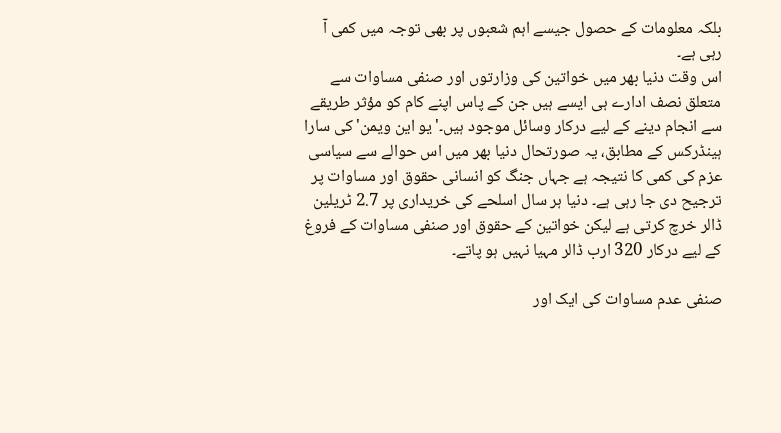بلکہ معلومات کے حصول جیسے اہم شعبوں پر بھی توجہ میں کمی آ رہی ہے۔
اس وقت دنیا بھر میں خواتین کی وزارتوں اور صنفی مساوات سے متعلق نصف ادارے ہی ایسے ہیں جن کے پاس اپنے کام کو مؤثر طریقے سے انجام دینے کے لیے درکار وسائل موجود ہیں۔'یو این ویمن' کی سارا ہینڈرکس کے مطابق، یہ صورتحال دنیا بھر میں اس حوالے سے سیاسی عزم کی کمی کا نتیجہ ہے جہاں جنگ کو انسانی حقوق اور مساوات پر ترجیح دی جا رہی ہے۔ دنیا ہر سال اسلحے کی خریداری پر 2.7 ٹریلین ڈالر خرچ کرتی ہے لیکن خواتین کے حقوق اور صنفی مساوات کے فروغ کے لیے درکار 320 ارب ڈالر مہیا نہیں ہو پاتے۔

صنفی عدم مساوات کی ایک اور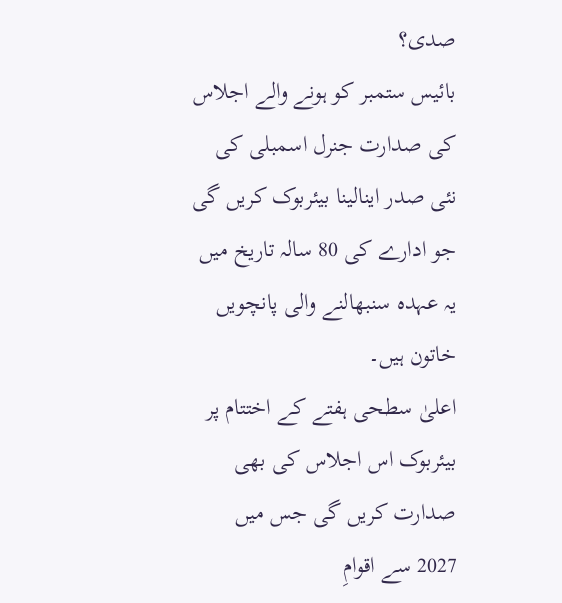صدی؟
بائیس ستمبر کو ہونے والے اجلاس کی صدارت جنرل اسمبلی کی نئی صدر اینالینا بیئربوک کریں گی جو ادارے کی 80 سالہ تاریخ میں یہ عہدہ سنبھالنے والی پانچویں خاتون ہیں۔
اعلیٰ سطحی ہفتے کے اختتام پر بیئربوک اس اجلاس کی بھی صدارت کریں گی جس میں 2027 سے اقوامِ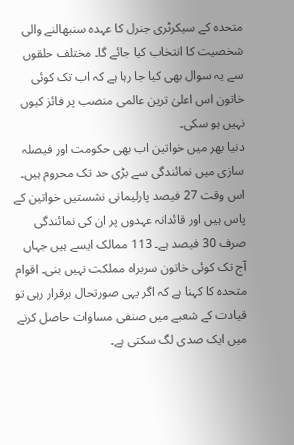متحدہ کے سیکرٹری جنرل کا عہدہ سنبھالنے والی شخصیت کا انتخاب کیا جائے گا۔ مختلف حلقوں سے یہ سوال بھی کیا جا رہا ہے کہ اب تک کوئی خاتون اس اعلیٰ ترین عالمی منصب پر فائز کیوں نہیں ہو سکی۔
دنیا بھر میں خواتین اب بھی حکومت اور فیصلہ سازی میں نمائندگی سے بڑی حد تک محروم ہیں۔ اس وقت 27 فیصد پارلیمانی نشستیں خواتین کے پاس ہیں اور قائدانہ عہدوں پر ان کی نمائندگی صرف 30 فیصد ہے۔ 113 ممالک ایسے ہیں جہاں آج تک کوئی خاتون سربراہ مملکت نہیں بنی۔ اقوام متحدہ کا کہنا ہے کہ اگر یہی صورتحال برقرار رہی تو قیادت کے شعبے میں صنفی مساوات حاصل کرنے میں ایک صدی لگ سکتی ہے۔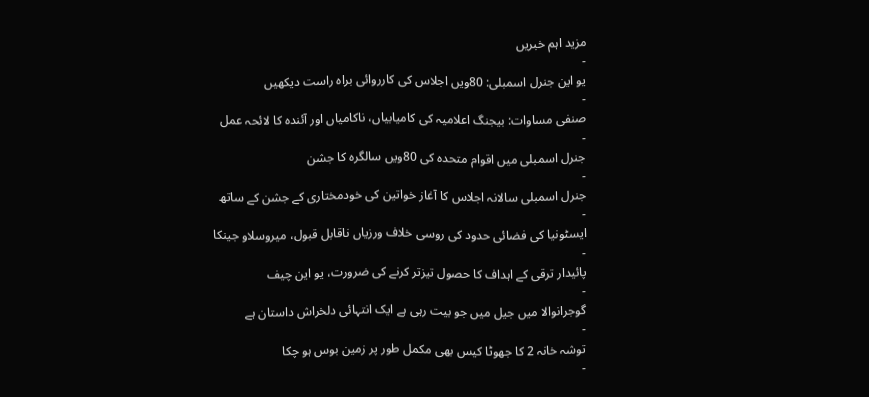مزید اہم خبریں
-
یو این جنرل اسمبلی: 80ویں اجلاس کی کارروائی براہ راست دیکھیں
-
صنفی مساوات: بیجنگ اعلامیہ کی کامیابیاں، ناکامیاں اور آئندہ کا لائحہ عمل
-
جنرل اسمبلی میں اقوام متحدہ کی 80ویں سالگرہ کا جشن
-
جنرل اسمبلی سالانہ اجلاس کا آغاز خواتین کی خودمختاری کے جشن کے ساتھ
-
ایسٹونیا کی فضائی حدود کی روسی خلاف ورزیاں ناقابل قبول، میروسلاو جینکا
-
پائیدار ترقی کے اہداف کا حصول تیزتر کرنے کی ضرورت، یو این چیف
-
گوجرانوالا میں جیل میں جو بیت رہی ہے ایک انتہائی دلخراش داستان ہے
-
توشہ خانہ 2 کا جھوٹا کیس بھی مکمل طور پر زمین بوس ہو چکا
-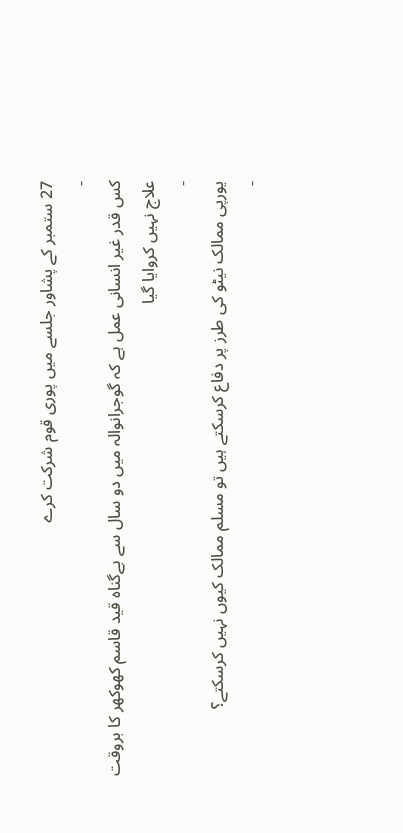27 ستمبر کے پشاور جلسے میں پوری قوم شرکت کرے
-
کس قدر غیر انسانی عمل ہے کہ گوجرانوالہ میں دو سال سے بےگناہ قید قاسم کھوکھر کا بروقت علاج نہیں کروایا گیا
-
یورپی ممالک نیٹو کی طرز پر دفاع کرسکتے ہیں تو مسلم ممالک کیوں نہیں کرسکتے؟
-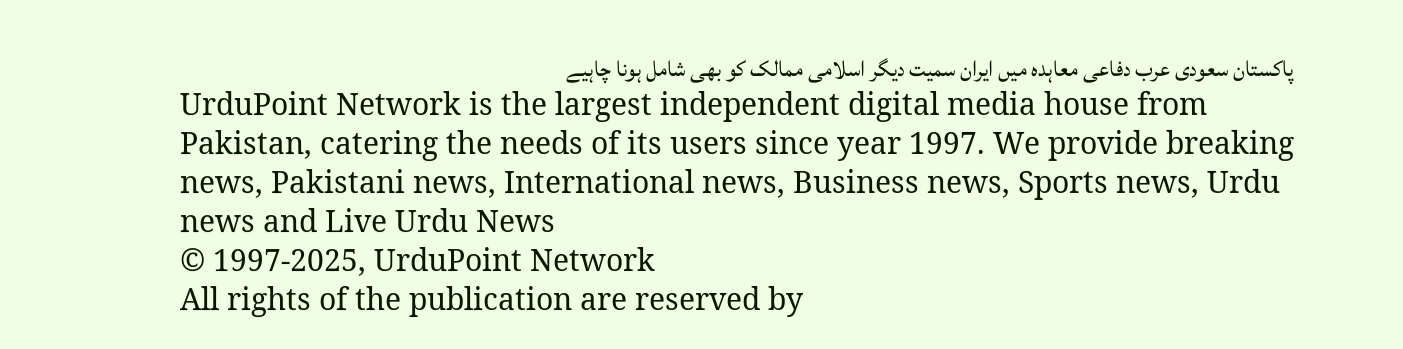پاکستان سعودی عرب دفاعی معاہدہ میں ایران سمیت دیگر اسلامی ممالک کو بھی شامل ہونا چاہیے
UrduPoint Network is the largest independent digital media house from Pakistan, catering the needs of its users since year 1997. We provide breaking news, Pakistani news, International news, Business news, Sports news, Urdu news and Live Urdu News
© 1997-2025, UrduPoint Network
All rights of the publication are reserved by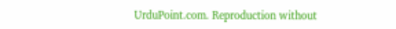UrduPoint.com. Reproduction without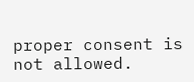proper consent is not allowed.